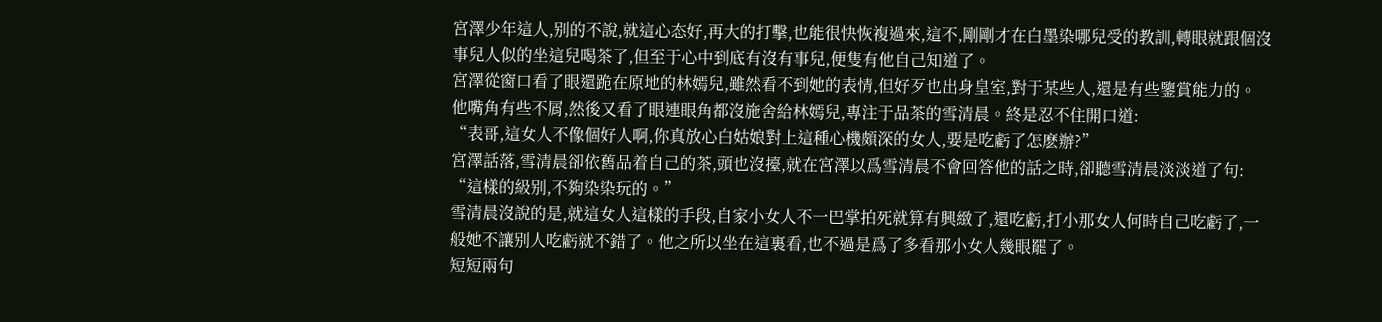宮澤少年這人,别的不說,就這心态好,再大的打擊,也能很快恢複過來,這不,剛剛才在白墨染哪兒受的教訓,轉眼就跟個沒事兒人似的坐這兒喝茶了,但至于心中到底有沒有事兒,便隻有他自己知道了。
宮澤從窗口看了眼還跪在原地的林嫣兒,雖然看不到她的表情,但好歹也出身皇室,對于某些人,還是有些鑒賞能力的。他嘴角有些不屑,然後又看了眼連眼角都沒施舍給林嫣兒,專注于品茶的雪清晨。終是忍不住開口道:
“表哥,這女人不像個好人啊,你真放心白姑娘對上這種心機頗深的女人,要是吃虧了怎麽辦?”
宮澤話落,雪清晨卻依舊品着自己的茶,頭也沒擡,就在宮澤以爲雪清晨不會回答他的話之時,卻聽雪清晨淡淡道了句:
“這樣的級别,不夠染染玩的。”
雪清晨沒說的是,就這女人這樣的手段,自家小女人不一巴掌拍死就算有興緻了,還吃虧,打小那女人何時自己吃虧了,一般她不讓别人吃虧就不錯了。他之所以坐在這裏看,也不過是爲了多看那小女人幾眼罷了。
短短兩句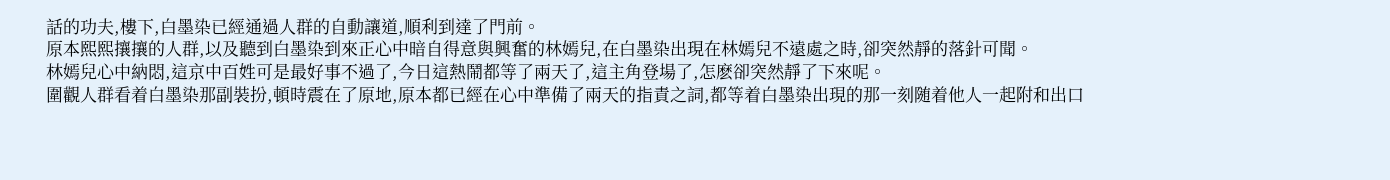話的功夫,樓下,白墨染已經通過人群的自動讓道,順利到達了門前。
原本熙熙攘攘的人群,以及聽到白墨染到來正心中暗自得意與興奮的林嫣兒,在白墨染出現在林嫣兒不遠處之時,卻突然靜的落針可聞。
林嫣兒心中納悶,這京中百姓可是最好事不過了,今日這熱鬧都等了兩天了,這主角登場了,怎麽卻突然靜了下來呢。
圍觀人群看着白墨染那副裝扮,頓時震在了原地,原本都已經在心中準備了兩天的指責之詞,都等着白墨染出現的那一刻随着他人一起附和出口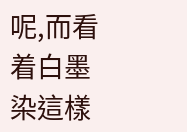呢,而看着白墨染這樣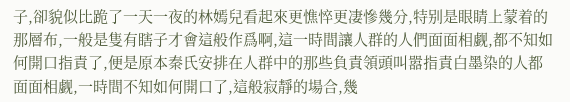子,卻貌似比跪了一天一夜的林嫣兒看起來更憔悴更凄慘幾分,特别是眼睛上蒙着的那層布,一般是隻有瞎子才會這般作爲啊,這一時間讓人群的人們面面相觑,都不知如何開口指責了,便是原本秦氏安排在人群中的那些負責領頭叫嚣指責白墨染的人都面面相觑,一時間不知如何開口了,這般寂靜的場合,幾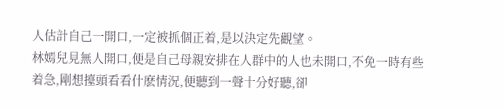人估計自己一開口,一定被抓個正着,是以決定先觀望。
林嫣兒見無人開口,便是自己母親安排在人群中的人也未開口,不免一時有些着急,剛想擡頭看看什麽情況,便聽到一聲十分好聽,卻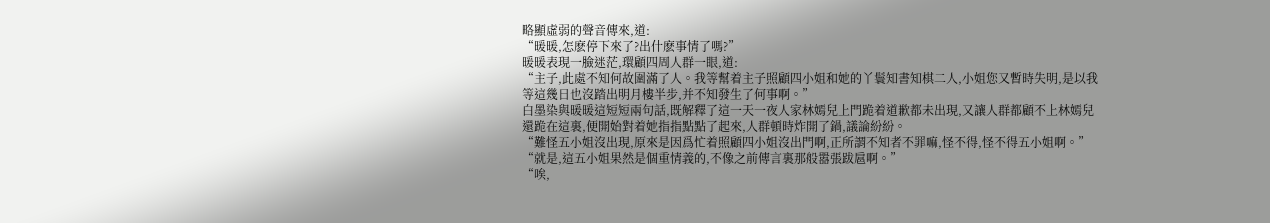略顯虛弱的聲音傳來,道:
“暖暖,怎麽停下來了?出什麽事情了嗎?”
暖暖表現一臉迷茫,環顧四周人群一眼,道:
“主子,此處不知何故圍滿了人。我等幫着主子照顧四小姐和她的丫鬟知書知棋二人,小姐您又暫時失明,是以我等這幾日也沒踏出明月樓半步,并不知發生了何事啊。”
白墨染與暖暖這短短兩句話,既解釋了這一天一夜人家林嫣兒上門跪着道歉都未出現,又讓人群都顧不上林嫣兒還跪在這裏,便開始對着她指指點點了起來,人群頓時炸開了鍋,議論紛紛。
“難怪五小姐沒出現,原來是因爲忙着照顧四小姐沒出門啊,正所謂不知者不罪嘛,怪不得,怪不得五小姐啊。”
“就是,這五小姐果然是個重情義的,不像之前傳言裏那般嚣張跋扈啊。”
“唉,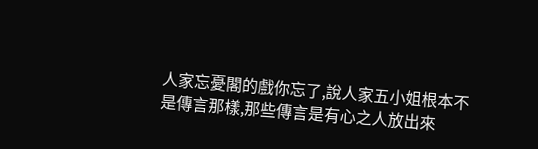人家忘憂閣的戲你忘了,說人家五小姐根本不是傳言那樣,那些傳言是有心之人放出來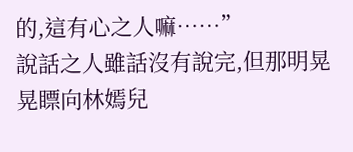的,這有心之人嘛……”
說話之人雖話沒有說完,但那明晃晃瞟向林嫣兒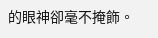的眼神卻毫不掩飾。